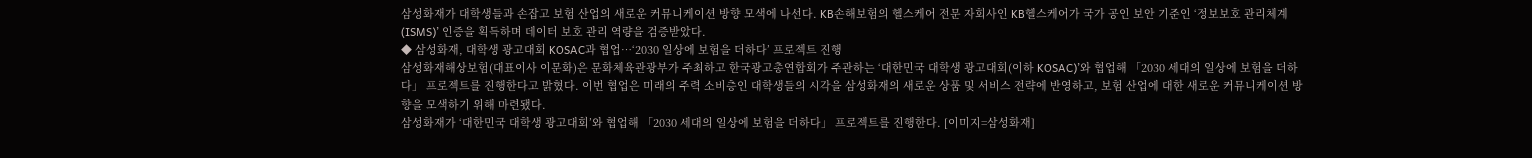삼성화재가 대학생들과 손잡고 보험 산업의 새로운 커뮤니케이션 방향 모색에 나선다. KB손해보험의 헬스케어 전문 자회사인 KB헬스케어가 국가 공인 보안 기준인 ‘정보보호 관리체계(ISMS)’ 인증을 획득하며 데이터 보호 관리 역량을 검증받았다.
◆ 삼성화재, 대학생 광고대회 KOSAC과 협업…‘2030 일상에 보험을 더하다’ 프로젝트 진행
삼성화재해상보험(대표이사 이문화)은 문화체육관광부가 주최하고 한국광고총연합회가 주관하는 ‘대한민국 대학생 광고대회(이하 KOSAC)’와 협업해 「2030 세대의 일상에 보험을 더하다」 프로젝트를 진행한다고 밝혔다. 이번 협업은 미래의 주력 소비층인 대학생들의 시각을 삼성화재의 새로운 상품 및 서비스 전략에 반영하고, 보험 산업에 대한 새로운 커뮤니케이션 방향을 모색하기 위해 마련됐다.
삼성화재가 ‘대한민국 대학생 광고대회’와 협업해 「2030 세대의 일상에 보험을 더하다」 프로젝트를 진행한다. [이미지=삼성화재]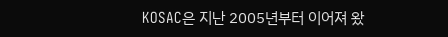KOSAC은 지난 2005년부터 이어져 왔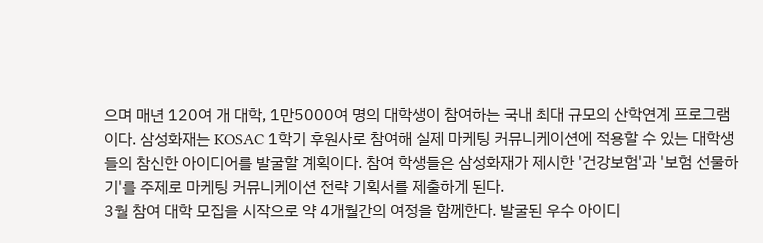으며 매년 120여 개 대학, 1만5000여 명의 대학생이 참여하는 국내 최대 규모의 산학연계 프로그램이다. 삼성화재는 KOSAC 1학기 후원사로 참여해 실제 마케팅 커뮤니케이션에 적용할 수 있는 대학생들의 참신한 아이디어를 발굴할 계획이다. 참여 학생들은 삼성화재가 제시한 '건강보험'과 '보험 선물하기'를 주제로 마케팅 커뮤니케이션 전략 기획서를 제출하게 된다.
3월 참여 대학 모집을 시작으로 약 4개월간의 여정을 함께한다. 발굴된 우수 아이디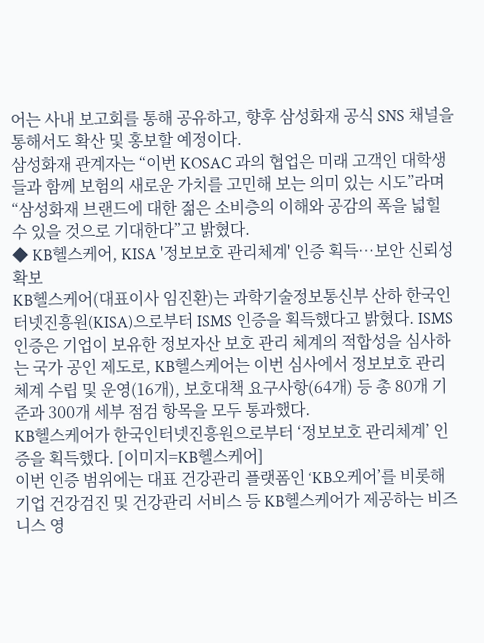어는 사내 보고회를 통해 공유하고, 향후 삼성화재 공식 SNS 채널을 통해서도 확산 및 홍보할 예정이다.
삼성화재 관계자는 “이번 KOSAC 과의 협업은 미래 고객인 대학생들과 함께 보험의 새로운 가치를 고민해 보는 의미 있는 시도”라며 “삼성화재 브랜드에 대한 젊은 소비층의 이해와 공감의 폭을 넓힐 수 있을 것으로 기대한다”고 밝혔다.
◆ KB헬스케어, KISA '정보보호 관리체계' 인증 획득…보안 신뢰성 확보
KB헬스케어(대표이사 임진환)는 과학기술정보통신부 산하 한국인터넷진흥원(KISA)으로부터 ISMS 인증을 획득했다고 밝혔다. ISMS 인증은 기업이 보유한 정보자산 보호 관리 체계의 적합성을 심사하는 국가 공인 제도로, KB헬스케어는 이번 심사에서 정보보호 관리체계 수립 및 운영(16개), 보호대책 요구사항(64개) 등 총 80개 기준과 300개 세부 점검 항목을 모두 통과했다.
KB헬스케어가 한국인터넷진흥원으로부터 ‘정보보호 관리체계’ 인증을 획득했다. [이미지=KB헬스케어]
이번 인증 범위에는 대표 건강관리 플랫폼인 ‘KB오케어’를 비롯해 기업 건강검진 및 건강관리 서비스 등 KB헬스케어가 제공하는 비즈니스 영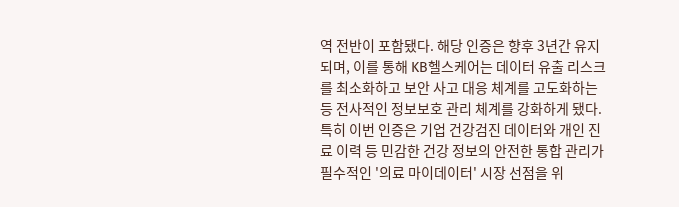역 전반이 포함됐다. 해당 인증은 향후 3년간 유지되며, 이를 통해 KB헬스케어는 데이터 유출 리스크를 최소화하고 보안 사고 대응 체계를 고도화하는 등 전사적인 정보보호 관리 체계를 강화하게 됐다.
특히 이번 인증은 기업 건강검진 데이터와 개인 진료 이력 등 민감한 건강 정보의 안전한 통합 관리가 필수적인 '의료 마이데이터' 시장 선점을 위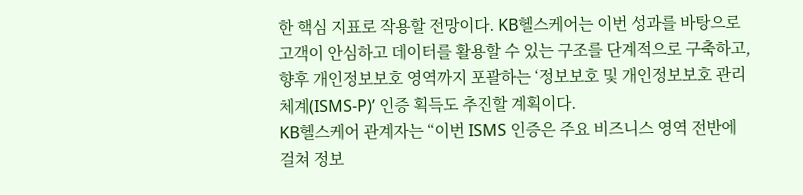한 핵심 지표로 작용할 전망이다. KB헬스케어는 이번 성과를 바탕으로 고객이 안심하고 데이터를 활용할 수 있는 구조를 단계적으로 구축하고, 향후 개인정보보호 영역까지 포괄하는 ‘정보보호 및 개인정보보호 관리체계(ISMS-P)’ 인증 획득도 추진할 계획이다.
KB헬스케어 관계자는 “이번 ISMS 인증은 주요 비즈니스 영역 전반에 걸쳐 정보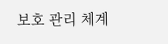보호 관리 체계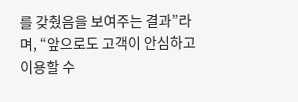를 갖췄음을 보여주는 결과”라며, “앞으로도 고객이 안심하고 이용할 수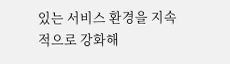있는 서비스 환경을 지속적으로 강화해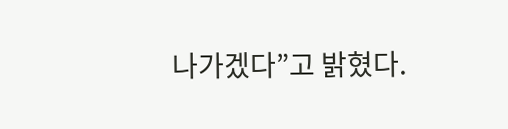나가겠다”고 밝혔다.